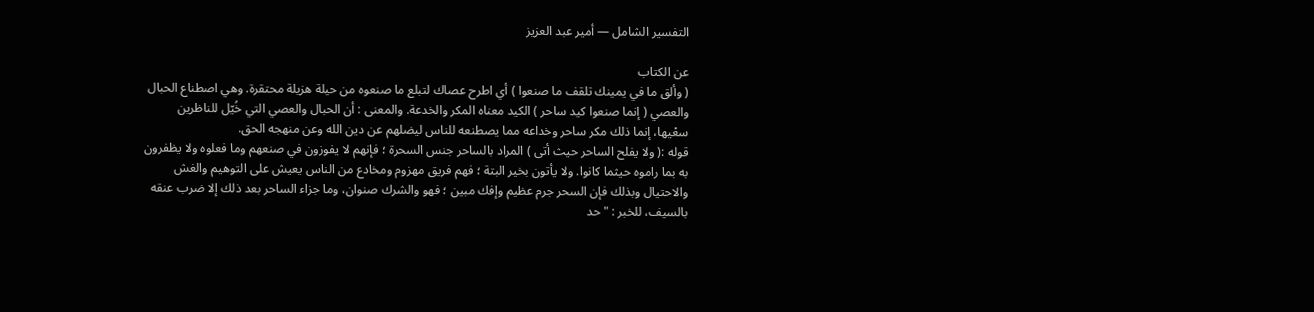التفسير الشامل — أمير عبد العزيز

عن الكتاب
( وألق ما في يمينك تلقف ما صنعوا ) أي اطرح عصاك لتبلع ما صنعوه من حيلة هزيلة محتقرة. وهي اصطناع الحبال والعصي ( إنما صنعوا كيد ساحر ) الكيد معناه المكر والخدعة. والمعنى : أن الحبال والعصي التي خُيّل للناظرين سعْيها، إنما ذلك مكر ساحر وخداعه مما يصطنعه للناس ليضلهم عن دين الله وعن منهجه الحق.
قوله :( ولا يفلح الساحر حيث أتى ) المراد بالساحر جنس السحرة ؛ فإنهم لا يفوزون في صنعهم وما فعلوه ولا يظفرون به بما راموه حيثما كانوا. ولا يأتون بخير البتة ؛ فهم فريق مهزوم ومخادع من الناس يعيش على التوهيم والغش والاحتيال وبذلك فإن السحر جرم عظيم وإفك مبين ؛ فهو والشرك صنوان، وما جزاء الساحر بعد ذلك إلا ضرب عنقه بالسيف، للخبر : " حد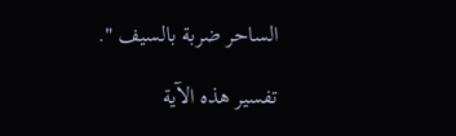الساحر ضربة بالسيف ".

تفسير هذه الآية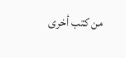من كتب أخرى